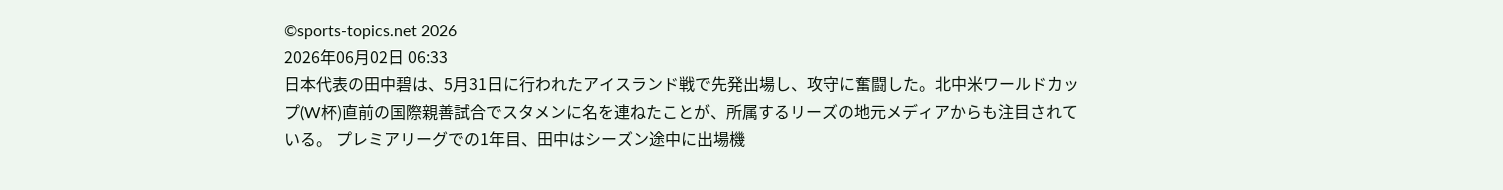©sports-topics.net 2026
2026年06月02日 06:33
日本代表の田中碧は、5月31日に行われたアイスランド戦で先発出場し、攻守に奮闘した。北中米ワールドカップ(W杯)直前の国際親善試合でスタメンに名を連ねたことが、所属するリーズの地元メディアからも注目されている。 プレミアリーグでの1年目、田中はシーズン途中に出場機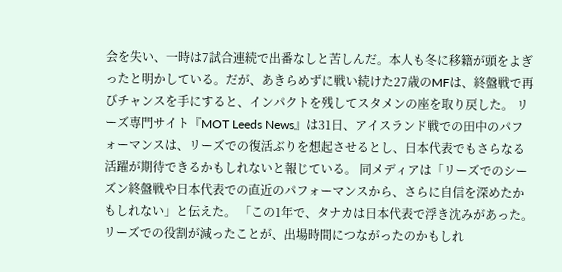会を失い、一時は7試合連続で出番なしと苦しんだ。本人も冬に移籍が頭をよぎったと明かしている。だが、あきらめずに戦い続けた27歳のMFは、終盤戦で再びチャンスを手にすると、インパクトを残してスタメンの座を取り戻した。 リーズ専門サイト『MOT Leeds News』は31日、アイスランド戦での田中のパフォーマンスは、リーズでの復活ぶりを想起させるとし、日本代表でもさらなる活躍が期待できるかもしれないと報じている。 同メディアは「リーズでのシーズン終盤戦や日本代表での直近のパフォーマンスから、さらに自信を深めたかもしれない」と伝えた。 「この1年で、タナカは日本代表で浮き沈みがあった。リーズでの役割が減ったことが、出場時間につながったのかもしれ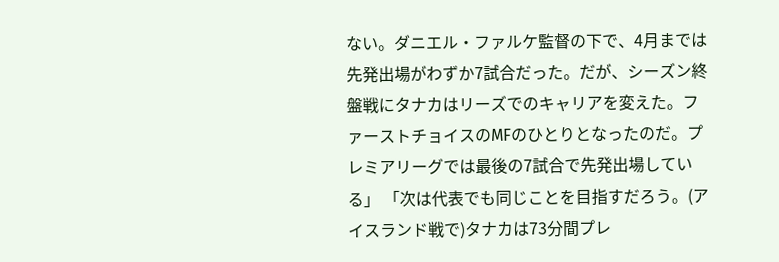ない。ダニエル・ファルケ監督の下で、4月までは先発出場がわずか7試合だった。だが、シーズン終盤戦にタナカはリーズでのキャリアを変えた。ファーストチョイスのMFのひとりとなったのだ。プレミアリーグでは最後の7試合で先発出場している」 「次は代表でも同じことを目指すだろう。(アイスランド戦で)タナカは73分間プレ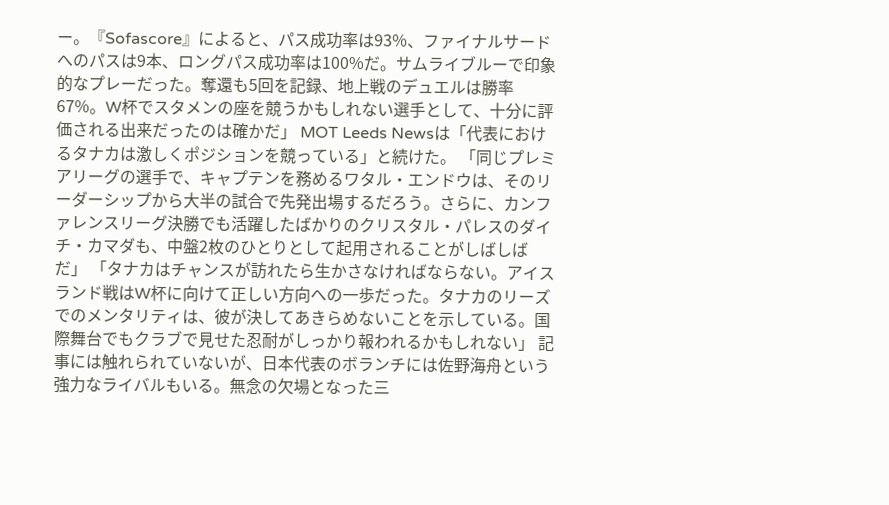ー。『Sofascore』によると、パス成功率は93%、ファイナルサードへのパスは9本、ロングパス成功率は100%だ。サムライブルーで印象的なプレーだった。奪還も5回を記録、地上戦のデュエルは勝率67%。W杯でスタメンの座を競うかもしれない選手として、十分に評価される出来だったのは確かだ」 MOT Leeds Newsは「代表におけるタナカは激しくポジションを競っている」と続けた。 「同じプレミアリーグの選手で、キャプテンを務めるワタル・エンドウは、そのリーダーシップから大半の試合で先発出場するだろう。さらに、カンファレンスリーグ決勝でも活躍したばかりのクリスタル・パレスのダイチ・カマダも、中盤2枚のひとりとして起用されることがしばしばだ」 「タナカはチャンスが訪れたら生かさなければならない。アイスランド戦はW杯に向けて正しい方向への一歩だった。タナカのリーズでのメンタリティは、彼が決してあきらめないことを示している。国際舞台でもクラブで見せた忍耐がしっかり報われるかもしれない」 記事には触れられていないが、日本代表のボランチには佐野海舟という強力なライバルもいる。無念の欠場となった三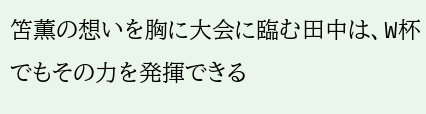笘薫の想いを胸に大会に臨む田中は、W杯でもその力を発揮できる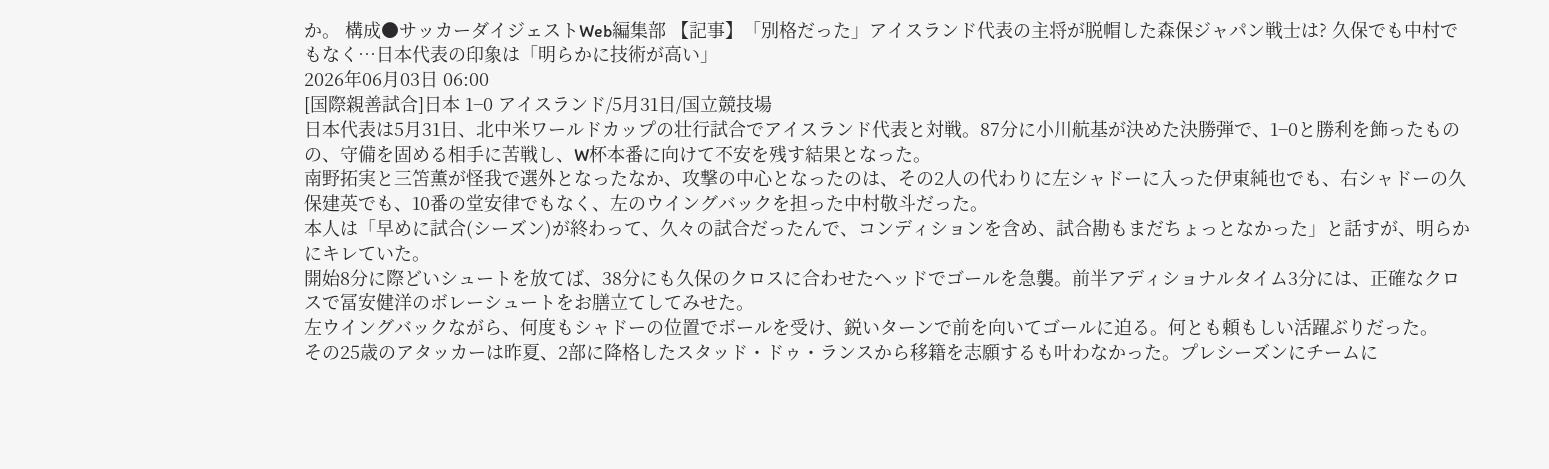か。 構成●サッカーダイジェストWeb編集部 【記事】「別格だった」アイスランド代表の主将が脱帽した森保ジャパン戦士は? 久保でも中村でもなく…日本代表の印象は「明らかに技術が高い」
2026年06月03日 06:00
[国際親善試合]日本 1−0 アイスランド/5月31日/国立競技場
日本代表は5月31日、北中米ワールドカップの壮行試合でアイスランド代表と対戦。87分に小川航基が決めた決勝弾で、1−0と勝利を飾ったものの、守備を固める相手に苦戦し、W杯本番に向けて不安を残す結果となった。
南野拓実と三笘薫が怪我で選外となったなか、攻撃の中心となったのは、その2人の代わりに左シャドーに入った伊東純也でも、右シャドーの久保建英でも、10番の堂安律でもなく、左のウイングバックを担った中村敬斗だった。
本人は「早めに試合(シーズン)が終わって、久々の試合だったんで、コンディションを含め、試合勘もまだちょっとなかった」と話すが、明らかにキレていた。
開始8分に際どいシュートを放てば、38分にも久保のクロスに合わせたヘッドでゴールを急襲。前半アディショナルタイム3分には、正確なクロスで冨安健洋のボレーシュートをお膳立てしてみせた。
左ウイングバックながら、何度もシャドーの位置でボールを受け、鋭いターンで前を向いてゴールに迫る。何とも頼もしい活躍ぶりだった。
その25歳のアタッカーは昨夏、2部に降格したスタッド・ドゥ・ランスから移籍を志願するも叶わなかった。プレシーズンにチームに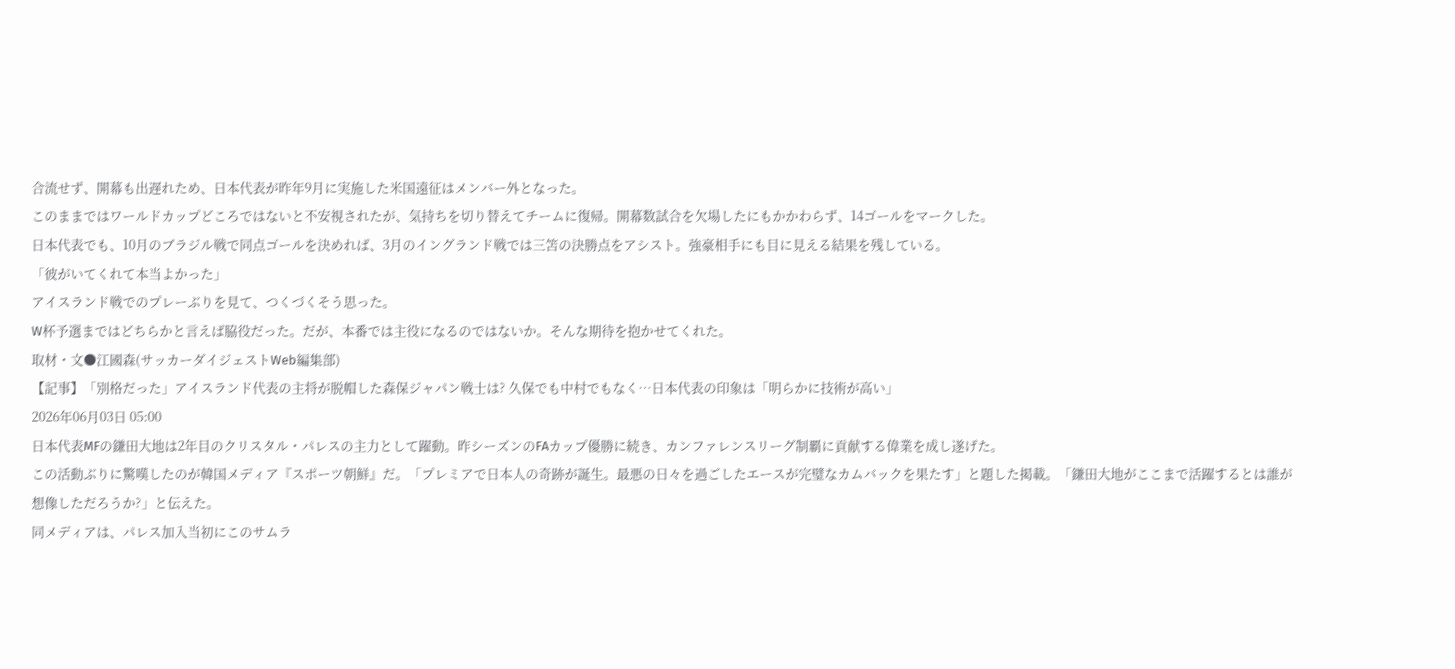合流せず、開幕も出遅れため、日本代表が昨年9月に実施した米国遠征はメンバー外となった。
このままではワールドカップどころではないと不安視されたが、気持ちを切り替えてチームに復帰。開幕数試合を欠場したにもかかわらず、14ゴールをマークした。
日本代表でも、10月のブラジル戦で同点ゴールを決めれば、3月のイングランド戦では三笘の決勝点をアシスト。強豪相手にも目に見える結果を残している。
「彼がいてくれて本当よかった」
アイスランド戦でのプレーぶりを見て、つくづくそう思った。
W杯予選まではどちらかと言えば脇役だった。だが、本番では主役になるのではないか。そんな期待を抱かせてくれた。
取材・文●江國森(サッカーダイジェストWeb編集部)
【記事】「別格だった」アイスランド代表の主将が脱帽した森保ジャパン戦士は? 久保でも中村でもなく…日本代表の印象は「明らかに技術が高い」
2026年06月03日 05:00
日本代表MFの鎌田大地は2年目のクリスタル・パレスの主力として躍動。昨シーズンのFAカップ優勝に続き、カンファレンスリーグ制覇に貢献する偉業を成し遂げた。
この活動ぶりに驚嘆したのが韓国メディア『スポーツ朝鮮』だ。「プレミアで日本人の奇跡が誕生。最悪の日々を過ごしたエースが完璧なカムバックを果たす」と題した掲載。「鎌田大地がここまで活躍するとは誰が想像しただろうか?」と伝えた。
同メディアは、パレス加入当初にこのサムラ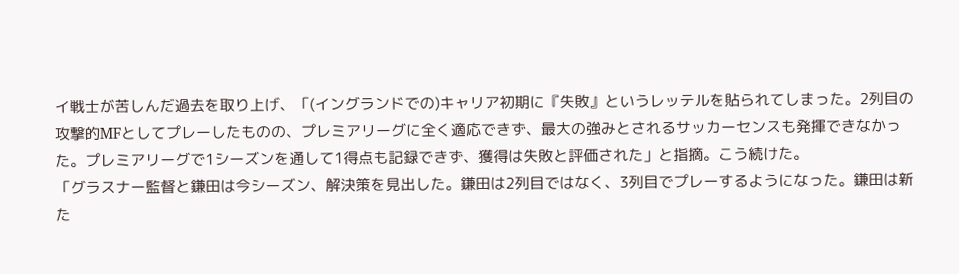イ戦士が苦しんだ過去を取り上げ、「(イングランドでの)キャリア初期に『失敗』というレッテルを貼られてしまった。2列目の攻撃的MFとしてプレーしたものの、プレミアリーグに全く適応できず、最大の強みとされるサッカーセンスも発揮できなかった。プレミアリーグで1シーズンを通して1得点も記録できず、獲得は失敗と評価された」と指摘。こう続けた。
「グラスナー監督と鎌田は今シーズン、解決策を見出した。鎌田は2列目ではなく、3列目でプレーするようになった。鎌田は新た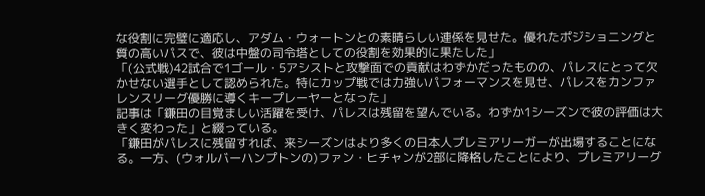な役割に完璧に適応し、アダム・ウォートンとの素晴らしい連係を見せた。優れたポジショニングと質の高いパスで、彼は中盤の司令塔としての役割を効果的に果たした」
「(公式戦)42試合で1ゴール・5アシストと攻撃面での貢献はわずかだったものの、パレスにとって欠かせない選手として認められた。特にカップ戦では力強いパフォーマンスを見せ、パレスをカンファレンスリーグ優勝に導くキープレーヤーとなった」
記事は「鎌田の目覚ましい活躍を受け、パレスは残留を望んでいる。わずか1シーズンで彼の評価は大きく変わった」と綴っている。
「鎌田がパレスに残留すれば、来シーズンはより多くの日本人プレミアリーガーが出場することになる。一方、(ウォルバーハンプトンの)ファン・ヒチャンが2部に降格したことにより、プレミアリーグ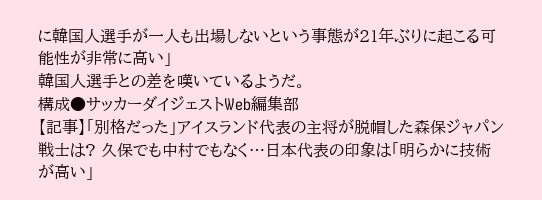に韓国人選手が一人も出場しないという事態が21年ぶりに起こる可能性が非常に高い」
韓国人選手との差を嘆いているようだ。
構成●サッカーダイジェストWeb編集部
【記事】「別格だった」アイスランド代表の主将が脱帽した森保ジャパン戦士は? 久保でも中村でもなく…日本代表の印象は「明らかに技術が高い」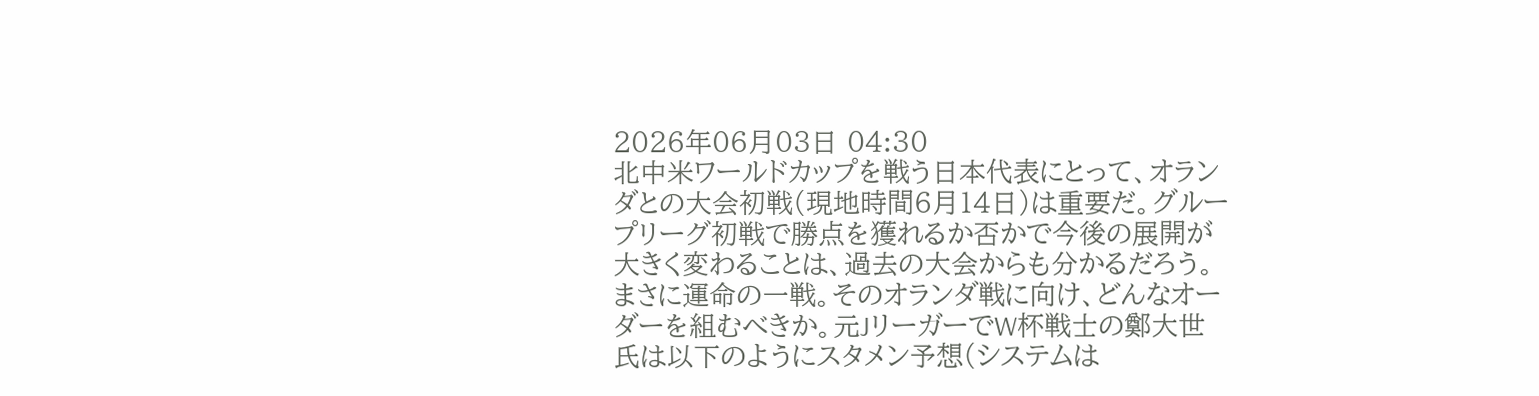2026年06月03日 04:30
北中米ワールドカップを戦う日本代表にとって、オランダとの大会初戦(現地時間6月14日)は重要だ。グループリーグ初戦で勝点を獲れるか否かで今後の展開が大きく変わることは、過去の大会からも分かるだろう。
まさに運命の一戦。そのオランダ戦に向け、どんなオーダーを組むべきか。元JリーガーでW杯戦士の鄭大世氏は以下のようにスタメン予想(システムは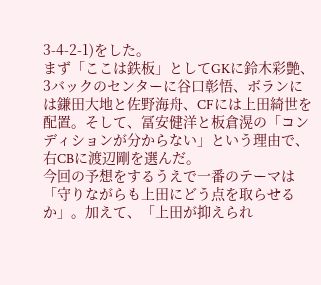3-4-2-1)をした。
まず「ここは鉄板」としてGKに鈴木彩艶、3バックのセンターに谷口彰悟、ボランには鎌田大地と佐野海舟、CFには上田綺世を配置。そして、冨安健洋と板倉滉の「コンディションが分からない」という理由で、右CBに渡辺剛を選んだ。
今回の予想をするうえで一番のテーマは「守りながらも上田にどう点を取らせるか」。加えて、「上田が抑えられ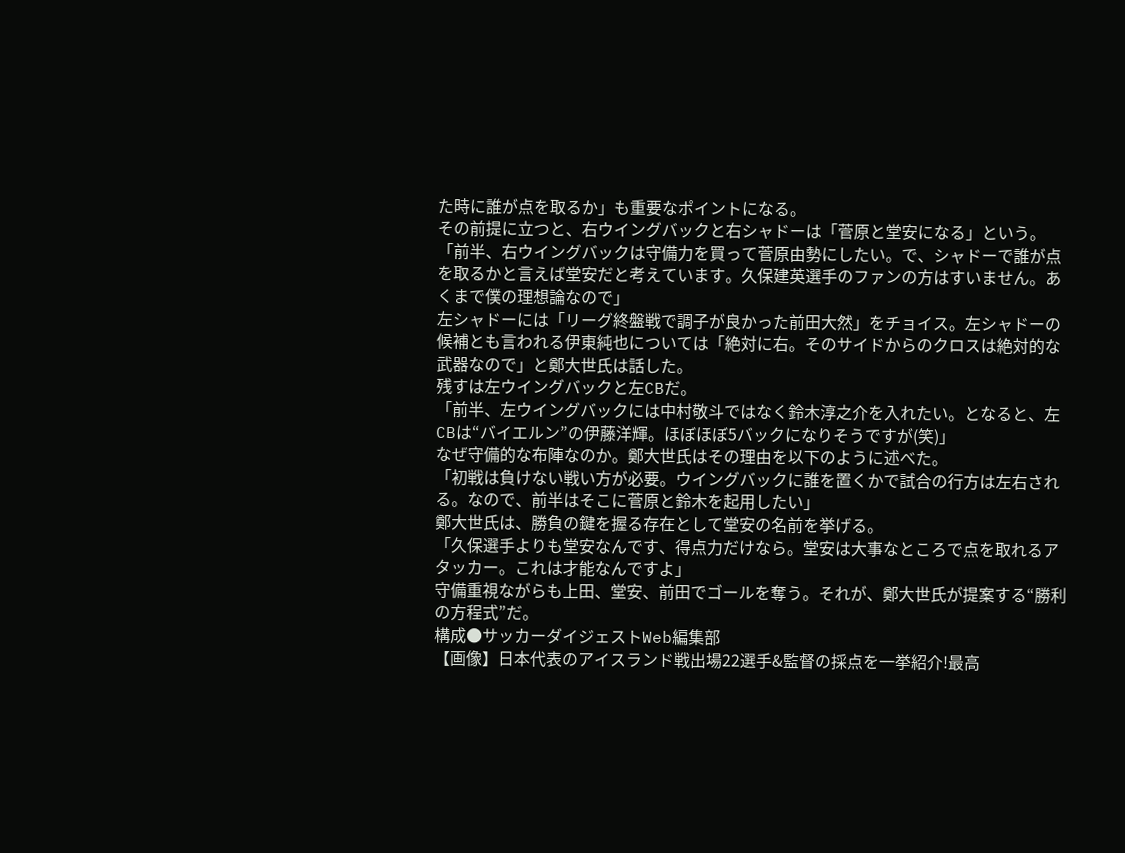た時に誰が点を取るか」も重要なポイントになる。
その前提に立つと、右ウイングバックと右シャドーは「菅原と堂安になる」という。
「前半、右ウイングバックは守備力を買って菅原由勢にしたい。で、シャドーで誰が点を取るかと言えば堂安だと考えています。久保建英選手のファンの方はすいません。あくまで僕の理想論なので」
左シャドーには「リーグ終盤戦で調子が良かった前田大然」をチョイス。左シャドーの候補とも言われる伊東純也については「絶対に右。そのサイドからのクロスは絶対的な武器なので」と鄭大世氏は話した。
残すは左ウイングバックと左CBだ。
「前半、左ウイングバックには中村敬斗ではなく鈴木淳之介を入れたい。となると、左CBは“バイエルン”の伊藤洋輝。ほぼほぼ5バックになりそうですが(笑)」
なぜ守備的な布陣なのか。鄭大世氏はその理由を以下のように述べた。
「初戦は負けない戦い方が必要。ウイングバックに誰を置くかで試合の行方は左右される。なので、前半はそこに菅原と鈴木を起用したい」
鄭大世氏は、勝負の鍵を握る存在として堂安の名前を挙げる。
「久保選手よりも堂安なんです、得点力だけなら。堂安は大事なところで点を取れるアタッカー。これは才能なんですよ」
守備重視ながらも上田、堂安、前田でゴールを奪う。それが、鄭大世氏が提案する“勝利の方程式”だ。
構成●サッカーダイジェストWeb編集部
【画像】日本代表のアイスランド戦出場22選手&監督の採点を一挙紹介!最高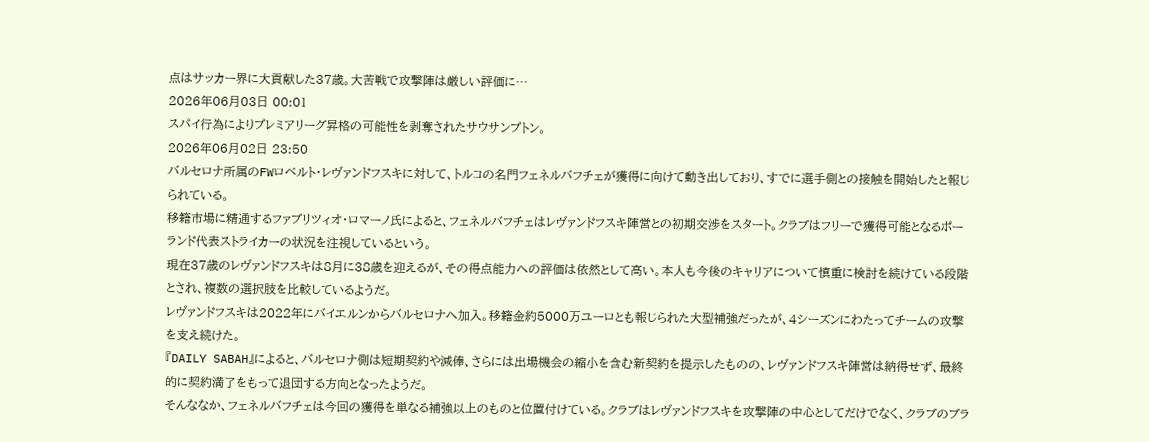点はサッカー界に大貢献した37歳。大苦戦で攻撃陣は厳しい評価に…
2026年06月03日 00:01
スパイ行為によりプレミアリーグ昇格の可能性を剥奪されたサウサンプトン。
2026年06月02日 23:50
バルセロナ所属のFWロベルト・レヴァンドフスキに対して、トルコの名門フェネルバフチェが獲得に向けて動き出しており、すでに選手側との接触を開始したと報じられている。
移籍市場に精通するファブリツィオ・ロマーノ氏によると、フェネルバフチェはレヴァンドフスキ陣営との初期交渉をスタート。クラブはフリーで獲得可能となるポーランド代表ストライカーの状況を注視しているという。
現在37歳のレヴァンドフスキは8月に38歳を迎えるが、その得点能力への評価は依然として高い。本人も今後のキャリアについて慎重に検討を続けている段階とされ、複数の選択肢を比較しているようだ。
レヴァンドフスキは2022年にバイエルンからバルセロナへ加入。移籍金約5000万ユーロとも報じられた大型補強だったが、4シーズンにわたってチームの攻撃を支え続けた。
『DAILY SABAH』によると、バルセロナ側は短期契約や減俸、さらには出場機会の縮小を含む新契約を提示したものの、レヴァンドフスキ陣営は納得せず、最終的に契約満了をもって退団する方向となったようだ。
そんななか、フェネルバフチェは今回の獲得を単なる補強以上のものと位置付けている。クラブはレヴァンドフスキを攻撃陣の中心としてだけでなく、クラブのブラ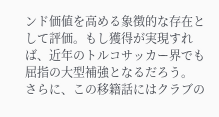ンド価値を高める象徴的な存在として評価。もし獲得が実現すれば、近年のトルコサッカー界でも屈指の大型補強となるだろう。
さらに、この移籍話にはクラブの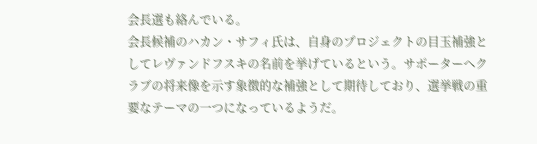会長選も絡んでいる。
会長候補のハカン・サフィ氏は、自身のプロジェクトの目玉補強としてレヴァンドフスキの名前を挙げているという。サポーターへクラブの将来像を示す象徴的な補強として期待しており、選挙戦の重要なテーマの一つになっているようだ。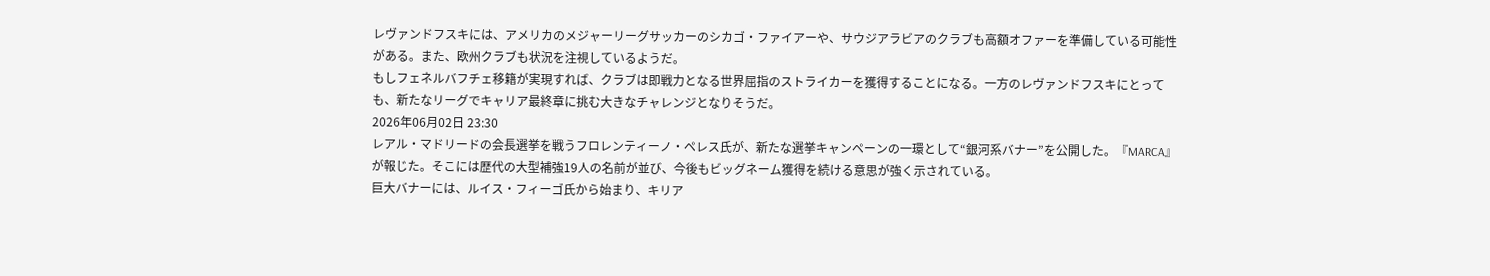レヴァンドフスキには、アメリカのメジャーリーグサッカーのシカゴ・ファイアーや、サウジアラビアのクラブも高額オファーを準備している可能性がある。また、欧州クラブも状況を注視しているようだ。
もしフェネルバフチェ移籍が実現すれば、クラブは即戦力となる世界屈指のストライカーを獲得することになる。一方のレヴァンドフスキにとっても、新たなリーグでキャリア最終章に挑む大きなチャレンジとなりそうだ。
2026年06月02日 23:30
レアル・マドリードの会長選挙を戦うフロレンティーノ・ペレス氏が、新たな選挙キャンペーンの一環として“銀河系バナー”を公開した。『MARCA』が報じた。そこには歴代の大型補強19人の名前が並び、今後もビッグネーム獲得を続ける意思が強く示されている。
巨大バナーには、ルイス・フィーゴ氏から始まり、キリア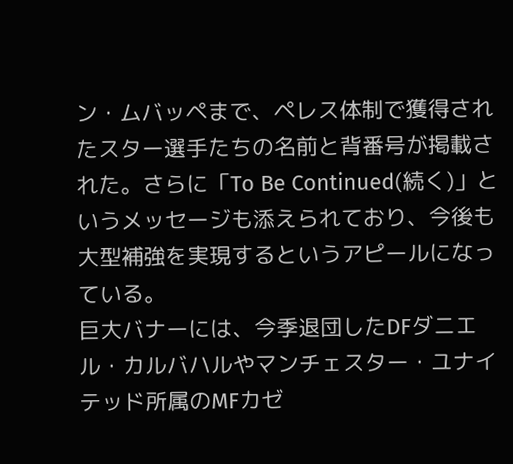ン・ムバッペまで、ペレス体制で獲得されたスター選手たちの名前と背番号が掲載された。さらに「To Be Continued(続く)」というメッセージも添えられており、今後も大型補強を実現するというアピールになっている。
巨大バナーには、今季退団したDFダニエル・カルバハルやマンチェスター・ユナイテッド所属のMFカゼ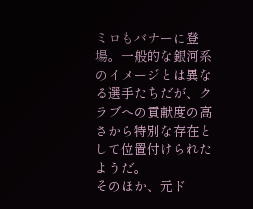ミロもバナーに登場。一般的な銀河系のイメージとは異なる選手たちだが、クラブへの貢献度の高さから特別な存在として位置付けられたようだ。
そのほか、元ド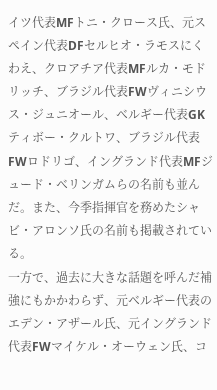イツ代表MFトニ・クロース氏、元スペイン代表DFセルヒオ・ラモスにくわえ、クロアチア代表MFルカ・モドリッチ、ブラジル代表FWヴィニシウス・ジュニオール、ベルギー代表GKティボー・クルトワ、ブラジル代表FWロドリゴ、イングランド代表MFジュード・ベリンガムらの名前も並んだ。また、今季指揮官を務めたシャビ・アロンソ氏の名前も掲載されている。
一方で、過去に大きな話題を呼んだ補強にもかかわらず、元ベルギー代表のエデン・アザール氏、元イングランド代表FWマイケル・オーウェン氏、コ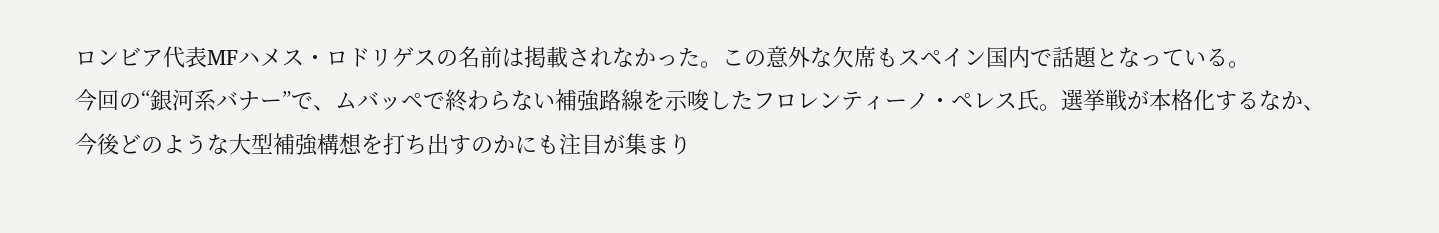ロンビア代表MFハメス・ロドリゲスの名前は掲載されなかった。この意外な欠席もスペイン国内で話題となっている。
今回の“銀河系バナー”で、ムバッペで終わらない補強路線を示唆したフロレンティーノ・ペレス氏。選挙戦が本格化するなか、今後どのような大型補強構想を打ち出すのかにも注目が集まり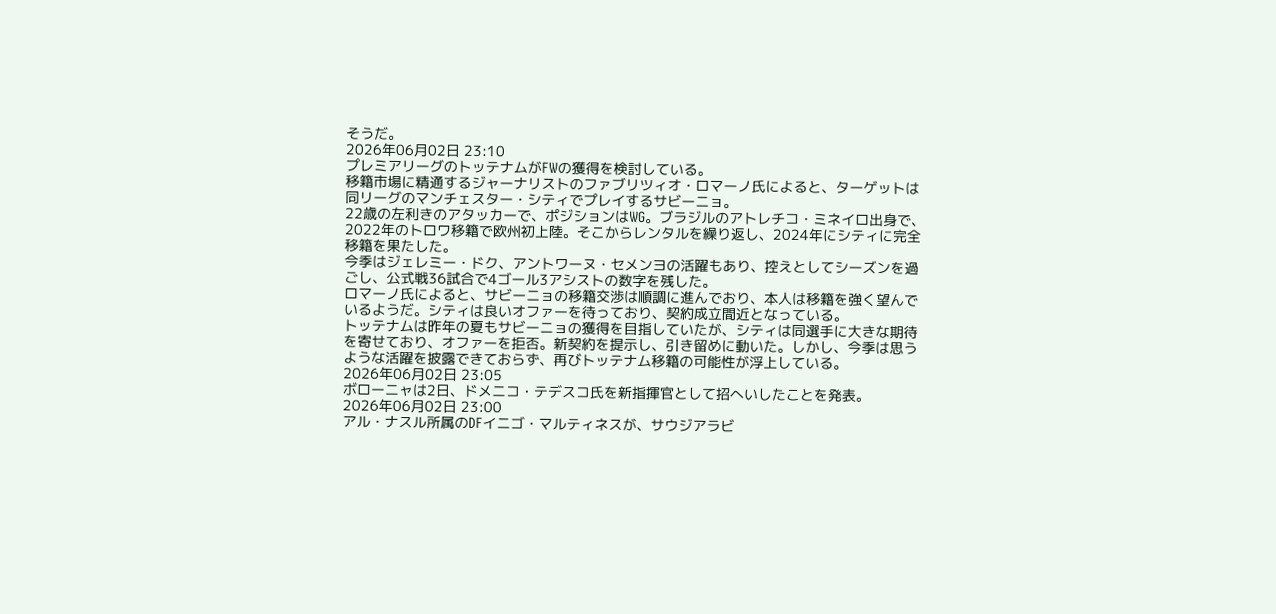そうだ。
2026年06月02日 23:10
プレミアリーグのトッテナムがFWの獲得を検討している。
移籍市場に精通するジャーナリストのファブリツィオ・ロマーノ氏によると、ターゲットは同リーグのマンチェスター・シティでプレイするサビーニョ。
22歳の左利きのアタッカーで、ポジションはWG。ブラジルのアトレチコ・ミネイロ出身で、2022年のトロワ移籍で欧州初上陸。そこからレンタルを繰り返し、2024年にシティに完全移籍を果たした。
今季はジェレミー・ドク、アントワーヌ・セメンヨの活躍もあり、控えとしてシーズンを過ごし、公式戦36試合で4ゴール3アシストの数字を残した。
ロマーノ氏によると、サビーニョの移籍交渉は順調に進んでおり、本人は移籍を強く望んでいるようだ。シティは良いオファーを待っており、契約成立間近となっている。
トッテナムは昨年の夏もサビーニョの獲得を目指していたが、シティは同選手に大きな期待を寄せており、オファーを拒否。新契約を提示し、引き留めに動いた。しかし、今季は思うような活躍を披露できておらず、再びトッテナム移籍の可能性が浮上している。
2026年06月02日 23:05
ボローニャは2日、ドメニコ・テデスコ氏を新指揮官として招へいしたことを発表。
2026年06月02日 23:00
アル・ナスル所属のDFイニゴ・マルティネスが、サウジアラビ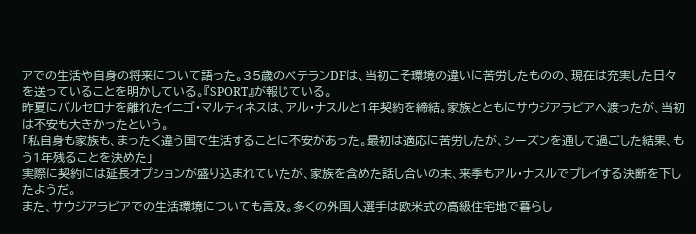アでの生活や自身の将来について語った。35歳のベテランDFは、当初こそ環境の違いに苦労したものの、現在は充実した日々を送っていることを明かしている。『SPORT』が報じている。
昨夏にバルセロナを離れたイニゴ・マルティネスは、アル・ナスルと1年契約を締結。家族とともにサウジアラビアへ渡ったが、当初は不安も大きかったという。
「私自身も家族も、まったく違う国で生活することに不安があった。最初は適応に苦労したが、シーズンを通して過ごした結果、もう1年残ることを決めた」
実際に契約には延長オプションが盛り込まれていたが、家族を含めた話し合いの末、来季もアル・ナスルでプレイする決断を下したようだ。
また、サウジアラビアでの生活環境についても言及。多くの外国人選手は欧米式の高級住宅地で暮らし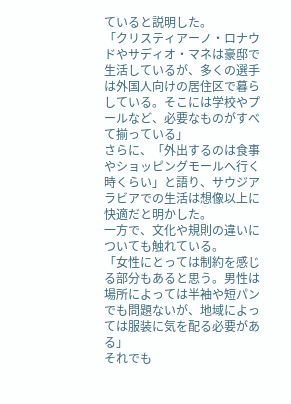ていると説明した。
「クリスティアーノ・ロナウドやサディオ・マネは豪邸で生活しているが、多くの選手は外国人向けの居住区で暮らしている。そこには学校やプールなど、必要なものがすべて揃っている」
さらに、「外出するのは食事やショッピングモールへ行く時くらい」と語り、サウジアラビアでの生活は想像以上に快適だと明かした。
一方で、文化や規則の違いについても触れている。
「女性にとっては制約を感じる部分もあると思う。男性は場所によっては半袖や短パンでも問題ないが、地域によっては服装に気を配る必要がある」
それでも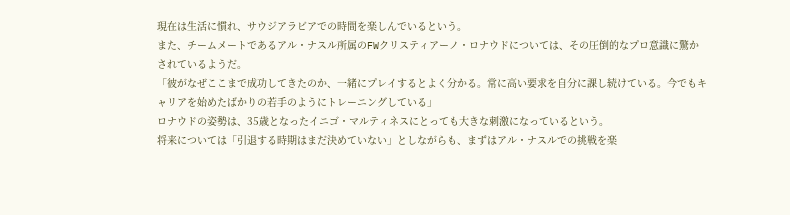現在は生活に慣れ、サウジアラビアでの時間を楽しんでいるという。
また、チームメートであるアル・ナスル所属のFWクリスティアーノ・ロナウドについては、その圧倒的なプロ意識に驚かされているようだ。
「彼がなぜここまで成功してきたのか、一緒にプレイするとよく分かる。常に高い要求を自分に課し続けている。今でもキャリアを始めたばかりの若手のようにトレーニングしている」
ロナウドの姿勢は、35歳となったイニゴ・マルティネスにとっても大きな刺激になっているという。
将来については「引退する時期はまだ決めていない」としながらも、まずはアル・ナスルでの挑戦を楽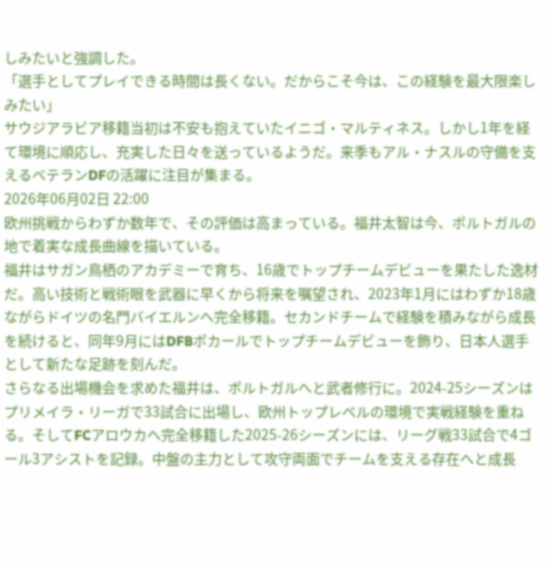しみたいと強調した。
「選手としてプレイできる時間は長くない。だからこそ今は、この経験を最大限楽しみたい」
サウジアラビア移籍当初は不安も抱えていたイニゴ・マルティネス。しかし1年を経て環境に順応し、充実した日々を送っているようだ。来季もアル・ナスルの守備を支えるベテランDFの活躍に注目が集まる。
2026年06月02日 22:00
欧州挑戦からわずか数年で、その評価は高まっている。福井太智は今、ポルトガルの地で着実な成長曲線を描いている。
福井はサガン鳥栖のアカデミーで育ち、16歳でトップチームデビューを果たした逸材だ。高い技術と戦術眼を武器に早くから将来を嘱望され、2023年1月にはわずか18歳ながらドイツの名門バイエルンへ完全移籍。セカンドチームで経験を積みながら成長を続けると、同年9月にはDFBポカールでトップチームデビューを飾り、日本人選手として新たな足跡を刻んだ。
さらなる出場機会を求めた福井は、ポルトガルへと武者修行に。2024-25シーズンはプリメイラ・リーガで33試合に出場し、欧州トップレベルの環境で実戦経験を重ねる。そしてFCアロウカへ完全移籍した2025-26シーズンには、リーグ戦33試合で4ゴール3アシストを記録。中盤の主力として攻守両面でチームを支える存在へと成長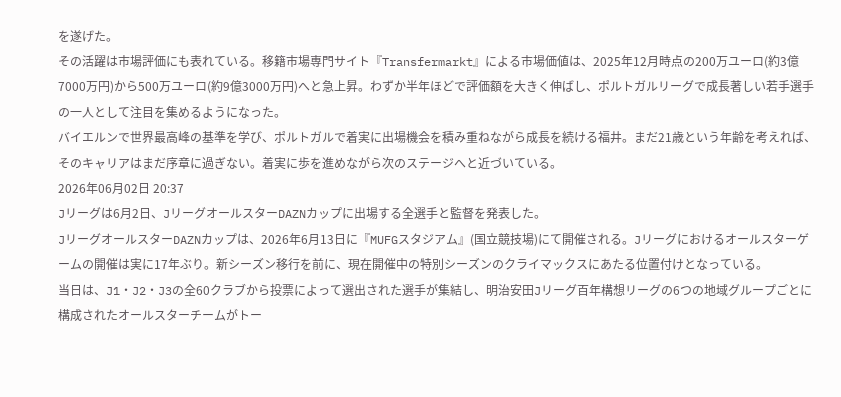を遂げた。
その活躍は市場評価にも表れている。移籍市場専門サイト『Transfermarkt』による市場価値は、2025年12月時点の200万ユーロ(約3億7000万円)から500万ユーロ(約9億3000万円)へと急上昇。わずか半年ほどで評価額を大きく伸ばし、ポルトガルリーグで成長著しい若手選手の一人として注目を集めるようになった。
バイエルンで世界最高峰の基準を学び、ポルトガルで着実に出場機会を積み重ねながら成長を続ける福井。まだ21歳という年齢を考えれば、そのキャリアはまだ序章に過ぎない。着実に歩を進めながら次のステージへと近づいている。
2026年06月02日 20:37
Jリーグは6月2日、JリーグオールスターDAZNカップに出場する全選手と監督を発表した。
JリーグオールスターDAZNカップは、2026年6月13日に『MUFGスタジアム』(国立競技場)にて開催される。Jリーグにおけるオールスターゲームの開催は実に17年ぶり。新シーズン移行を前に、現在開催中の特別シーズンのクライマックスにあたる位置付けとなっている。
当日は、J1・J2・J3の全60クラブから投票によって選出された選手が集結し、明治安田Jリーグ百年構想リーグの6つの地域グループごとに構成されたオールスターチームがトー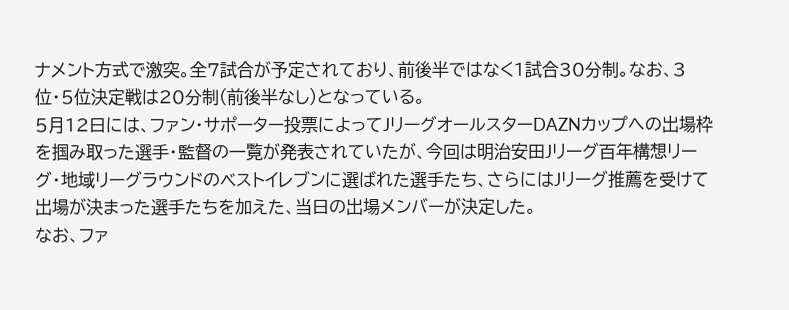ナメント方式で激突。全7試合が予定されており、前後半ではなく1試合30分制。なお、3位・5位決定戦は20分制(前後半なし)となっている。
5月12日には、ファン・サポーター投票によってJリーグオールスターDAZNカップへの出場枠を掴み取った選手・監督の一覧が発表されていたが、今回は明治安田Jリーグ百年構想リーグ・地域リーグラウンドのベストイレブンに選ばれた選手たち、さらにはJリーグ推薦を受けて出場が決まった選手たちを加えた、当日の出場メンバーが決定した。
なお、ファ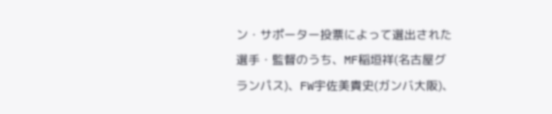ン・サポーター投票によって選出された選手・監督のうち、MF稲垣祥(名古屋グランパス)、FW宇佐美貴史(ガンバ大阪)、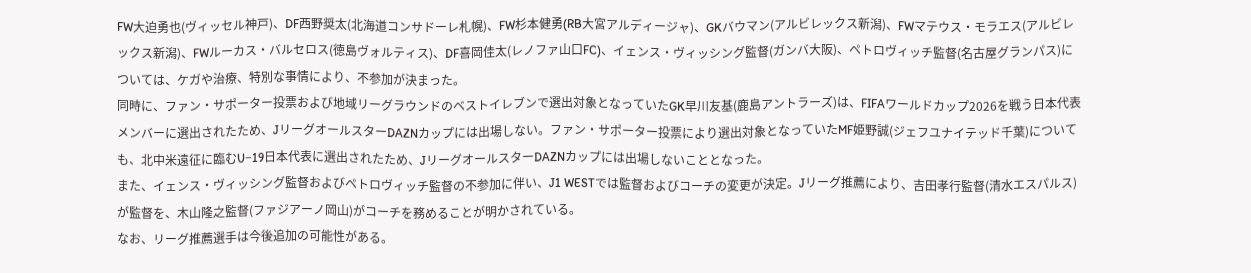FW大迫勇也(ヴィッセル神戸)、DF西野奨太(北海道コンサドーレ札幌)、FW杉本健勇(RB大宮アルディージャ)、GKバウマン(アルビレックス新潟)、FWマテウス・モラエス(アルビレックス新潟)、FWルーカス・バルセロス(徳島ヴォルティス)、DF喜岡佳太(レノファ山口FC)、イェンス・ヴィッシング監督(ガンバ大阪)、ペトロヴィッチ監督(名古屋グランパス)については、ケガや治療、特別な事情により、不参加が決まった。
同時に、ファン・サポーター投票および地域リーグラウンドのベストイレブンで選出対象となっていたGK早川友基(鹿島アントラーズ)は、FIFAワールドカップ2026を戦う日本代表メンバーに選出されたため、JリーグオールスターDAZNカップには出場しない。ファン・サポーター投票により選出対象となっていたMF姫野誠(ジェフユナイテッド千葉)についても、北中米遠征に臨むU−19日本代表に選出されたため、JリーグオールスターDAZNカップには出場しないこととなった。
また、イェンス・ヴィッシング監督およびペトロヴィッチ監督の不参加に伴い、J1 WESTでは監督およびコーチの変更が決定。Jリーグ推薦により、吉田孝行監督(清水エスパルス)が監督を、木山隆之監督(ファジアーノ岡山)がコーチを務めることが明かされている。
なお、リーグ推薦選手は今後追加の可能性がある。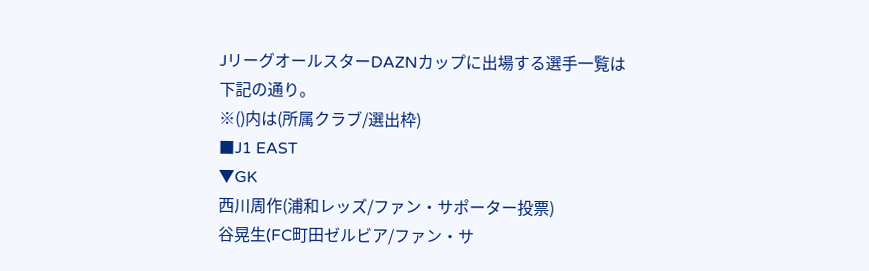JリーグオールスターDAZNカップに出場する選手一覧は下記の通り。
※()内は(所属クラブ/選出枠)
■J1 EAST
▼GK
西川周作(浦和レッズ/ファン・サポーター投票)
谷晃生(FC町田ゼルビア/ファン・サ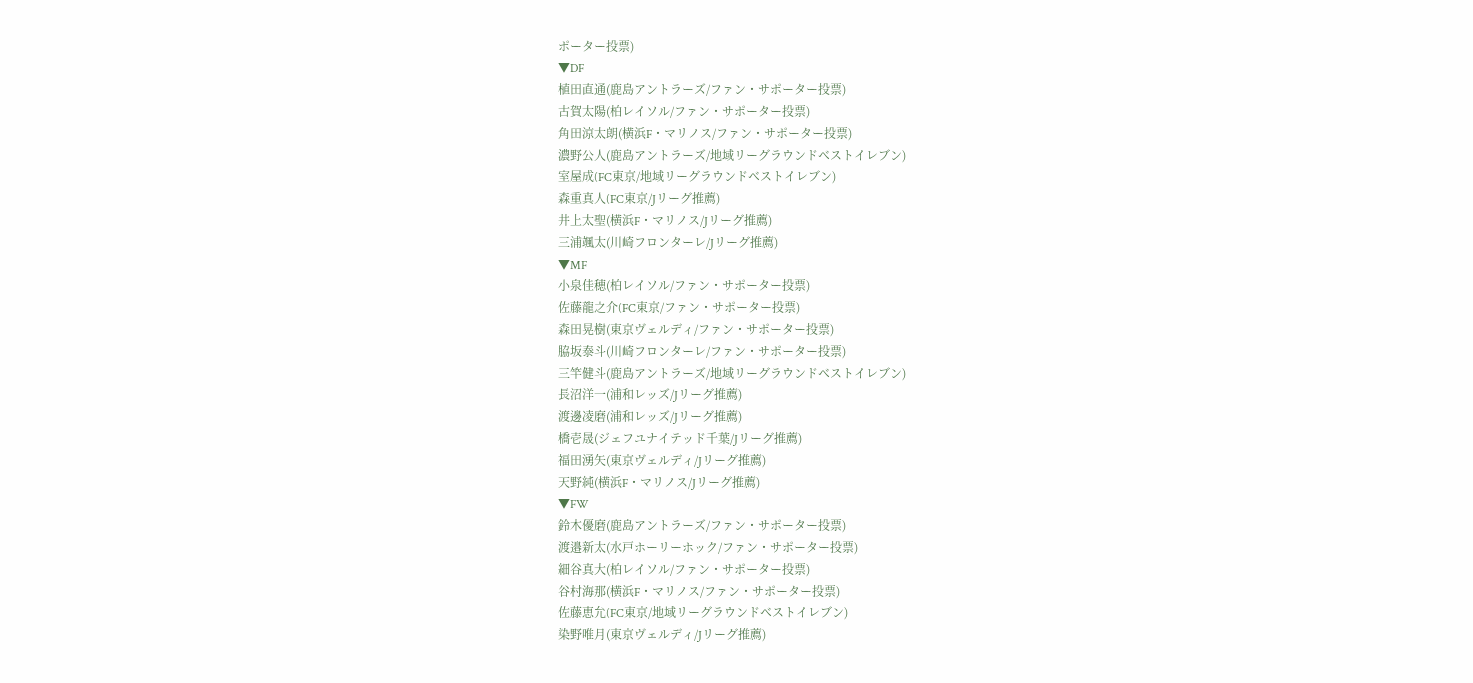ポーター投票)
▼DF
植田直通(鹿島アントラーズ/ファン・サポーター投票)
古賀太陽(柏レイソル/ファン・サポーター投票)
角田涼太朗(横浜F・マリノス/ファン・サポーター投票)
濃野公人(鹿島アントラーズ/地域リーグラウンドベストイレブン)
室屋成(FC東京/地域リーグラウンドベストイレブン)
森重真人(FC東京/Jリーグ推薦)
井上太聖(横浜F・マリノス/Jリーグ推薦)
三浦颯太(川崎フロンターレ/Jリーグ推薦)
▼MF
小泉佳穂(柏レイソル/ファン・サポーター投票)
佐藤龍之介(FC東京/ファン・サポーター投票)
森田晃樹(東京ヴェルディ/ファン・サポーター投票)
脇坂泰斗(川崎フロンターレ/ファン・サポーター投票)
三竿健斗(鹿島アントラーズ/地域リーグラウンドベストイレブン)
長沼洋一(浦和レッズ/Jリーグ推薦)
渡邊凌磨(浦和レッズ/Jリーグ推薦)
橋壱晟(ジェフユナイテッド千葉/Jリーグ推薦)
福田湧矢(東京ヴェルディ/Jリーグ推薦)
天野純(横浜F・マリノス/Jリーグ推薦)
▼FW
鈴木優磨(鹿島アントラーズ/ファン・サポーター投票)
渡邉新太(水戸ホーリーホック/ファン・サポーター投票)
細谷真大(柏レイソル/ファン・サポーター投票)
谷村海那(横浜F・マリノス/ファン・サポーター投票)
佐藤恵允(FC東京/地域リーグラウンドベストイレブン)
染野唯月(東京ヴェルディ/Jリーグ推薦)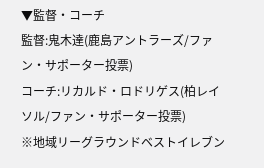▼監督・コーチ
監督:鬼木達(鹿島アントラーズ/ファン・サポーター投票)
コーチ:リカルド・ロドリゲス(柏レイソル/ファン・サポーター投票)
※地域リーグラウンドベストイレブン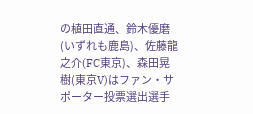の植田直通、鈴木優磨(いずれも鹿島)、佐藤龍之介(FC東京)、森田晃樹(東京V)はファン・サポーター投票選出選手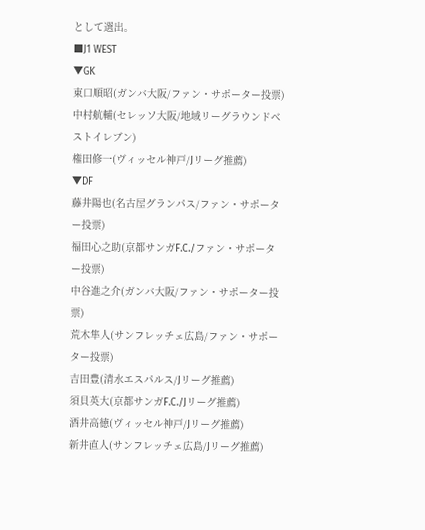として選出。
■J1 WEST
▼GK
東口順昭(ガンバ大阪/ファン・サポーター投票)
中村航輔(セレッソ大阪/地域リーグラウンドベストイレブン)
権田修一(ヴィッセル神戸/Jリーグ推薦)
▼DF
藤井陽也(名古屋グランパス/ファン・サポーター投票)
福田心之助(京都サンガF.C./ファン・サポーター投票)
中谷進之介(ガンバ大阪/ファン・サポーター投票)
荒木隼人(サンフレッチェ広島/ファン・サポーター投票)
吉田豊(清水エスパルス/Jリーグ推薦)
須貝英大(京都サンガF.C./Jリーグ推薦)
酒井高徳(ヴィッセル神戸/Jリーグ推薦)
新井直人(サンフレッチェ広島/Jリーグ推薦)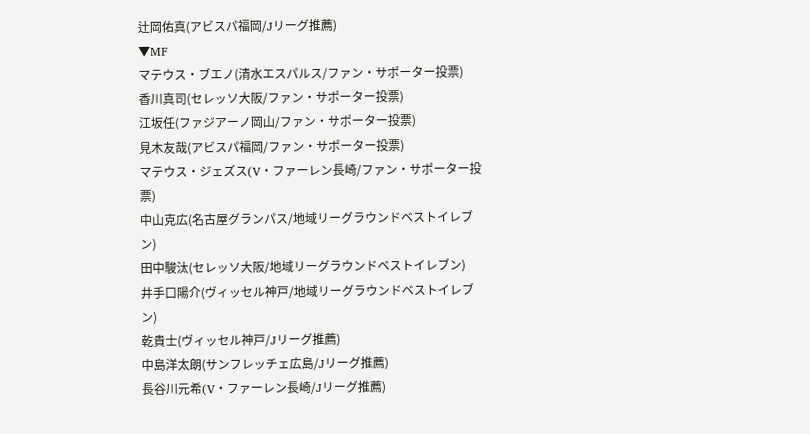辻岡佑真(アビスパ福岡/Jリーグ推薦)
▼MF
マテウス・ブエノ(清水エスパルス/ファン・サポーター投票)
香川真司(セレッソ大阪/ファン・サポーター投票)
江坂任(ファジアーノ岡山/ファン・サポーター投票)
見木友哉(アビスパ福岡/ファン・サポーター投票)
マテウス・ジェズス(V・ファーレン長崎/ファン・サポーター投票)
中山克広(名古屋グランパス/地域リーグラウンドベストイレブン)
田中駿汰(セレッソ大阪/地域リーグラウンドベストイレブン)
井手口陽介(ヴィッセル神戸/地域リーグラウンドベストイレブン)
乾貴士(ヴィッセル神戸/Jリーグ推薦)
中島洋太朗(サンフレッチェ広島/Jリーグ推薦)
長谷川元希(V・ファーレン長崎/Jリーグ推薦)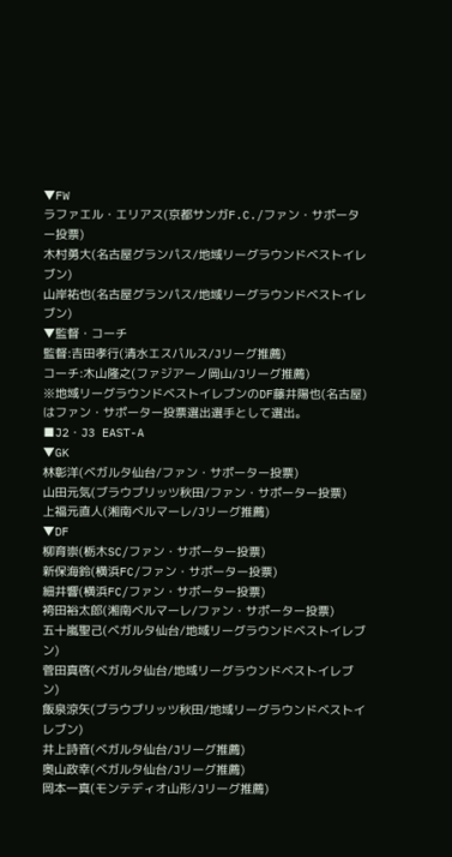▼FW
ラファエル・エリアス(京都サンガF.C./ファン・サポーター投票)
木村勇大(名古屋グランパス/地域リーグラウンドベストイレブン)
山岸祐也(名古屋グランパス/地域リーグラウンドベストイレブン)
▼監督・コーチ
監督:吉田孝行(清水エスパルス/Jリーグ推薦)
コーチ:木山隆之(ファジアーノ岡山/Jリーグ推薦)
※地域リーグラウンドベストイレブンのDF藤井陽也(名古屋)はファン・サポーター投票選出選手として選出。
■J2・J3 EAST-A
▼GK
林彰洋(ベガルタ仙台/ファン・サポーター投票)
山田元気(ブラウブリッツ秋田/ファン・サポーター投票)
上福元直人(湘南ベルマーレ/Jリーグ推薦)
▼DF
柳育崇(栃木SC/ファン・サポーター投票)
新保海鈴(横浜FC/ファン・サポーター投票)
細井響(横浜FC/ファン・サポーター投票)
袴田裕太郎(湘南ベルマーレ/ファン・サポーター投票)
五十嵐聖己(ベガルタ仙台/地域リーグラウンドベストイレブン)
菅田真啓(ベガルタ仙台/地域リーグラウンドベストイレブン)
飯泉涼矢(ブラウブリッツ秋田/地域リーグラウンドベストイレブン)
井上詩音(ベガルタ仙台/Jリーグ推薦)
奥山政幸(ベガルタ仙台/Jリーグ推薦)
岡本一真(モンテディオ山形/Jリーグ推薦)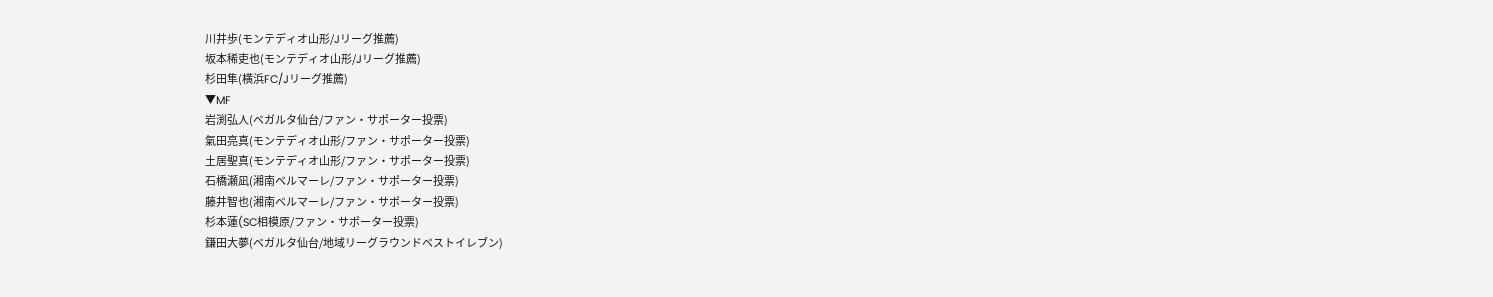川井歩(モンテディオ山形/Jリーグ推薦)
坂本稀吏也(モンテディオ山形/Jリーグ推薦)
杉田隼(横浜FC/Jリーグ推薦)
▼MF
岩渕弘人(ベガルタ仙台/ファン・サポーター投票)
氣田亮真(モンテディオ山形/ファン・サポーター投票)
土居聖真(モンテディオ山形/ファン・サポーター投票)
石橋瀬凪(湘南ベルマーレ/ファン・サポーター投票)
藤井智也(湘南ベルマーレ/ファン・サポーター投票)
杉本蓮(SC相模原/ファン・サポーター投票)
鎌田大夢(ベガルタ仙台/地域リーグラウンドベストイレブン)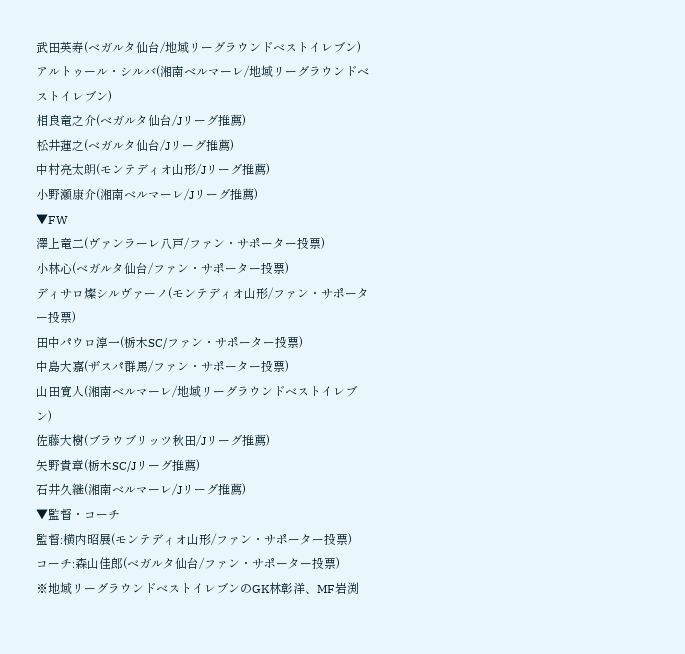武田英寿(ベガルタ仙台/地域リーグラウンドベストイレブン)
アルトゥール・シルバ(湘南ベルマーレ/地域リーグラウンドベストイレブン)
相良竜之介(ベガルタ仙台/Jリーグ推薦)
松井蓮之(ベガルタ仙台/Jリーグ推薦)
中村亮太朗(モンテディオ山形/Jリーグ推薦)
小野瀬康介(湘南ベルマーレ/Jリーグ推薦)
▼FW
澤上竜二(ヴァンラーレ八戸/ファン・サポーター投票)
小林心(ベガルタ仙台/ファン・サポーター投票)
ディサロ燦シルヴァーノ(モンテディオ山形/ファン・サポーター投票)
田中パウロ淳一(栃木SC/ファン・サポーター投票)
中島大嘉(ザスパ群馬/ファン・サポーター投票)
山田寛人(湘南ベルマーレ/地域リーグラウンドベストイレブン)
佐藤大樹(ブラウブリッツ秋田/Jリーグ推薦)
矢野貴章(栃木SC/Jリーグ推薦)
石井久継(湘南ベルマーレ/Jリーグ推薦)
▼監督・コーチ
監督:横内昭展(モンテディオ山形/ファン・サポーター投票)
コーチ:森山佳郎(ベガルタ仙台/ファン・サポーター投票)
※地域リーグラウンドベストイレブンのGK林彰洋、MF岩渕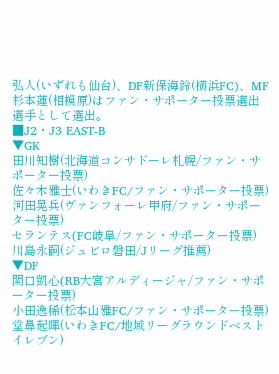弘人(いずれも仙台)、DF新保海鈴(横浜FC)、MF杉本蓮(相模原)はファン・サポーター投票選出選手として選出。
■J2・J3 EAST-B
▼GK
田川知樹(北海道コンサドーレ札幌/ファン・サポーター投票)
佐々木雅士(いわきFC/ファン・サポーター投票)
河田晃兵(ヴァンフォーレ甲府/ファン・サポーター投票)
セランテス(FC岐阜/ファン・サポーター投票)
川島永嗣(ジュビロ磐田/Jリーグ推薦)
▼DF
関口凱心(RB大宮アルディージャ/ファン・サポーター投票)
小田逸稀(松本山雅FC/ファン・サポーター投票)
堂鼻起暉(いわきFC/地域リーグラウンドベストイレブン)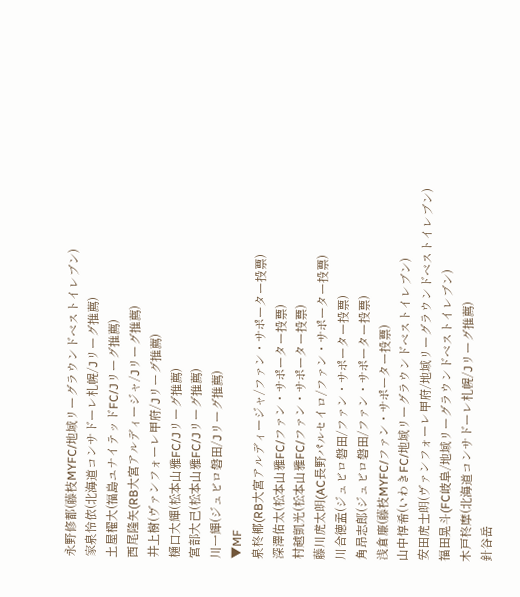永野修都(藤枝MYFC/地域リーグラウンドベストイレブン)
家泉怜依(北海道コンサドーレ札幌/Jリーグ推薦)
土屋櫂大(福島ユナイテッドFC/Jリーグ推薦)
西尾隆矢(RB大宮アルディージャ/Jリーグ推薦)
井上樹(ヴァンフォーレ甲府/Jリーグ推薦)
樋口大輝(松本山雅FC/Jリーグ推薦)
宮部大己(松本山雅FC/Jリーグ推薦)
川一輝(ジュビロ磐田/Jリーグ推薦)
▼MF
泉柊椰(RB大宮アルディージャ/ファン・サポーター投票)
深澤佑太(松本山雅FC/ファン・サポーター投票)
村越凱光(松本山雅FC/ファン・サポーター投票)
藤川虎太朗(AC長野パルセイロ/ファン・サポーター投票)
川合徳孟(ジュビロ磐田/ファン・サポーター投票)
角昂志郎(ジュビロ磐田/ファン・サポーター投票)
浅倉廉(藤枝MYFC/ファン・サポーター投票)
山中惇希(いわきFC/地域リーグラウンドベストイレブン)
安田虎士朗(ヴァンフォーレ甲府/地域リーグラウンドベストイレブン)
福田晃斗(FC岐阜/地域リーグラウンドベストイレブン)
木戸柊摩(北海道コンサドーレ札幌/Jリーグ推薦)
針谷岳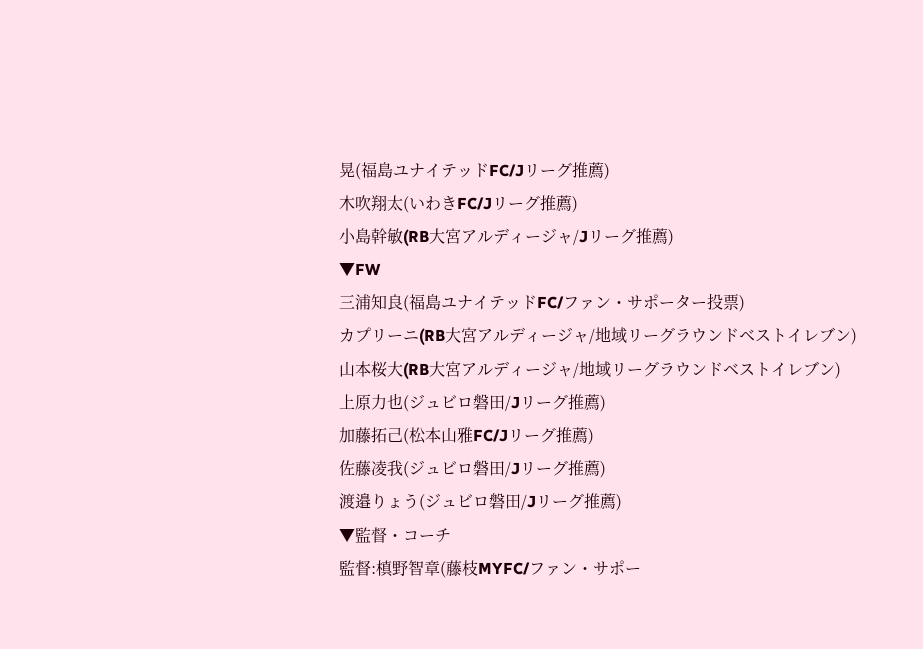晃(福島ユナイテッドFC/Jリーグ推薦)
木吹翔太(いわきFC/Jリーグ推薦)
小島幹敏(RB大宮アルディージャ/Jリーグ推薦)
▼FW
三浦知良(福島ユナイテッドFC/ファン・サポーター投票)
カプリーニ(RB大宮アルディージャ/地域リーグラウンドベストイレブン)
山本桜大(RB大宮アルディージャ/地域リーグラウンドベストイレブン)
上原力也(ジュビロ磐田/Jリーグ推薦)
加藤拓己(松本山雅FC/Jリーグ推薦)
佐藤凌我(ジュビロ磐田/Jリーグ推薦)
渡邉りょう(ジュビロ磐田/Jリーグ推薦)
▼監督・コーチ
監督:槙野智章(藤枝MYFC/ファン・サポー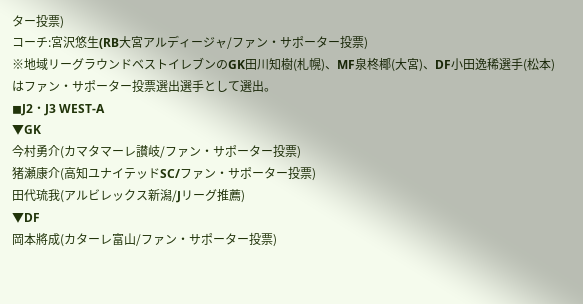ター投票)
コーチ:宮沢悠生(RB大宮アルディージャ/ファン・サポーター投票)
※地域リーグラウンドベストイレブンのGK田川知樹(札幌)、MF泉柊椰(大宮)、DF小田逸稀選手(松本)はファン・サポーター投票選出選手として選出。
◼J2・J3 WEST-A
▼GK
今村勇介(カマタマーレ讃岐/ファン・サポーター投票)
猪瀬康介(高知ユナイテッドSC/ファン・サポーター投票)
田代琉我(アルビレックス新潟/Jリーグ推薦)
▼DF
岡本將成(カターレ富山/ファン・サポーター投票)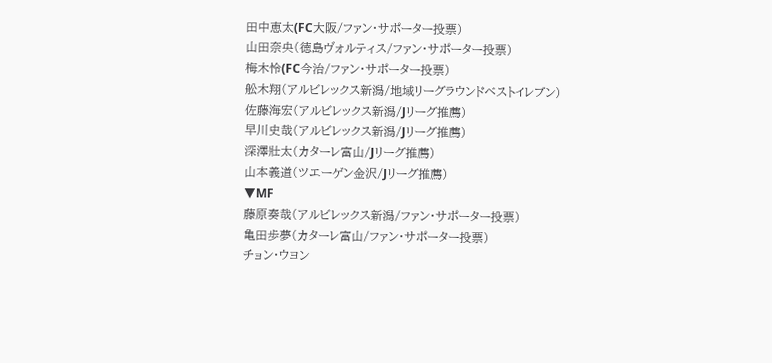田中恵太(FC大阪/ファン・サポーター投票)
山田奈央(徳島ヴォルティス/ファン・サポーター投票)
梅木怜(FC今治/ファン・サポーター投票)
舩木翔(アルビレックス新潟/地域リーグラウンドベストイレブン)
佐藤海宏(アルビレックス新潟/Jリーグ推薦)
早川史哉(アルビレックス新潟/Jリーグ推薦)
深澤壯太(カターレ富山/Jリーグ推薦)
山本義道(ツエーゲン金沢/Jリーグ推薦)
▼MF
藤原奏哉(アルビレックス新潟/ファン・サポーター投票)
亀田歩夢(カターレ富山/ファン・サポーター投票)
チョン・ウヨン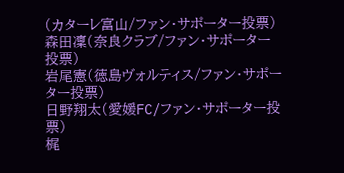(カターレ富山/ファン・サポーター投票)
森田凜(奈良クラブ/ファン・サポーター投票)
岩尾憲(徳島ヴォルティス/ファン・サポーター投票)
日野翔太(愛媛FC/ファン・サポーター投票)
梶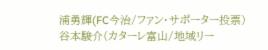浦勇輝(FC今治/ファン・サポーター投票)
谷本駿介(カターレ富山/地域リー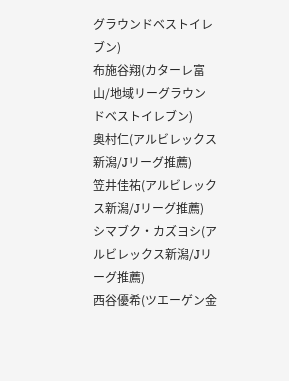グラウンドベストイレブン)
布施谷翔(カターレ富山/地域リーグラウンドベストイレブン)
奥村仁(アルビレックス新潟/Jリーグ推薦)
笠井佳祐(アルビレックス新潟/Jリーグ推薦)
シマブク・カズヨシ(アルビレックス新潟/Jリーグ推薦)
西谷優希(ツエーゲン金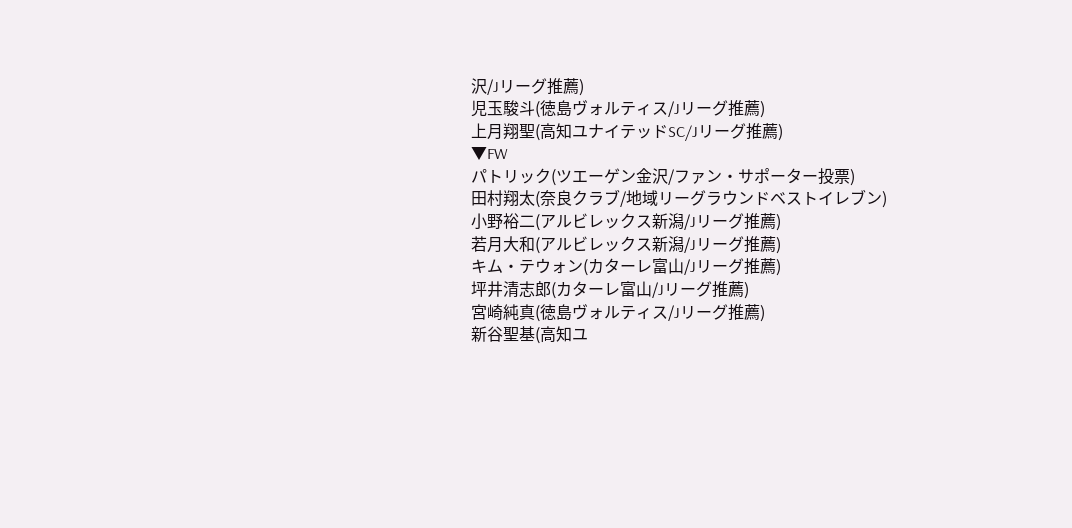沢/Jリーグ推薦)
児玉駿斗(徳島ヴォルティス/Jリーグ推薦)
上月翔聖(高知ユナイテッドSC/Jリーグ推薦)
▼FW
パトリック(ツエーゲン金沢/ファン・サポーター投票)
田村翔太(奈良クラブ/地域リーグラウンドベストイレブン)
小野裕二(アルビレックス新潟/Jリーグ推薦)
若月大和(アルビレックス新潟/Jリーグ推薦)
キム・テウォン(カターレ富山/Jリーグ推薦)
坪井清志郎(カターレ富山/Jリーグ推薦)
宮崎純真(徳島ヴォルティス/Jリーグ推薦)
新谷聖基(高知ユ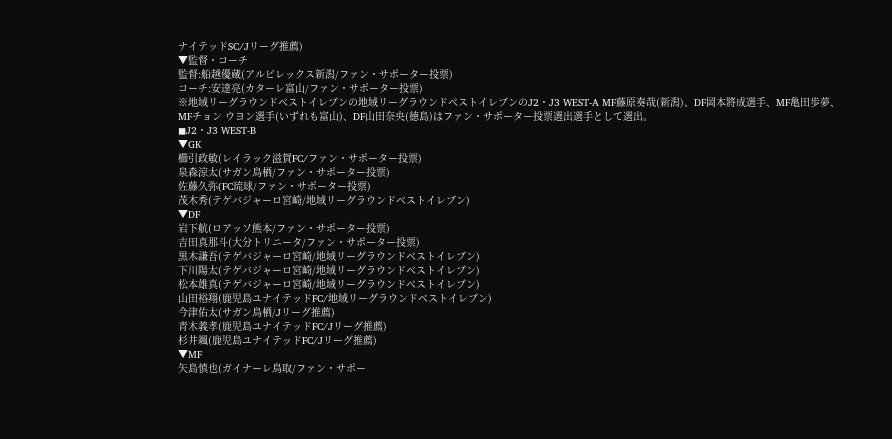ナイテッドSC/Jリーグ推薦)
▼監督・コーチ
監督:船越優蔵(アルビレックス新潟/ファン・サポーター投票)
コーチ:安達亮(カターレ富山/ファン・サポーター投票)
※地域リーグラウンドベストイレブンの地域リーグラウンドベストイレブンのJ2・J3 WEST-A MF藤原奏哉(新潟)、DF岡本將成選手、MF亀田歩夢、MFチョン ウヨン選手(いずれも富山)、DF山田奈央(徳島)はファン・サポーター投票選出選手として選出。
◼J2・J3 WEST-B
▼GK
櫛引政敏(レイラック滋賀FC/ファン・サポーター投票)
泉森涼太(サガン鳥栖/ファン・サポーター投票)
佐藤久弥(FC琉球/ファン・サポーター投票)
茂木秀(テゲバジャーロ宮崎/地域リーグラウンドベストイレブン)
▼DF
岩下航(ロアッソ熊本/ファン・サポーター投票)
吉田真那斗(大分トリニータ/ファン・サポーター投票)
黒木謙吾(テゲバジャーロ宮崎/地域リーグラウンドベストイレブン)
下川陽太(テゲバジャーロ宮崎/地域リーグラウンドベストイレブン)
松本雄真(テゲバジャーロ宮崎/地域リーグラウンドベストイレブン)
山田裕翔(鹿児島ユナイテッドFC/地域リーグラウンドベストイレブン)
今津佑太(サガン鳥栖/Jリーグ推薦)
青木義孝(鹿児島ユナイテッドFC/Jリーグ推薦)
杉井颯(鹿児島ユナイテッドFC/Jリーグ推薦)
▼MF
矢島慎也(ガイナーレ鳥取/ファン・サポー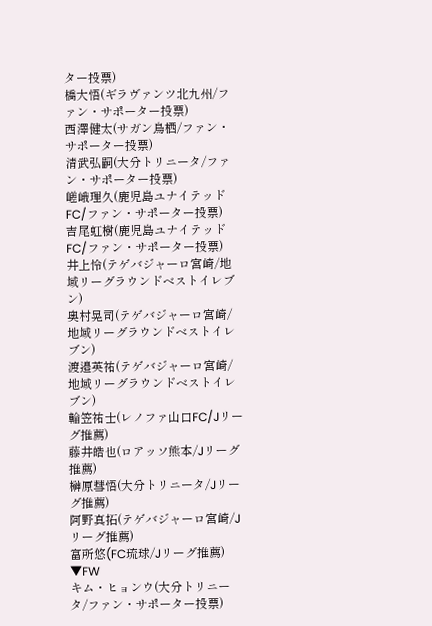ター投票)
橋大悟(ギラヴァンツ北九州/ファン・サポーター投票)
西澤健太(サガン鳥栖/ファン・サポーター投票)
清武弘嗣(大分トリニータ/ファン・サポーター投票)
嵯峨理久(鹿児島ユナイテッドFC/ファン・サポーター投票)
吉尾虹樹(鹿児島ユナイテッドFC/ファン・サポーター投票)
井上怜(テゲバジャーロ宮崎/地域リーグラウンドベストイレブン)
奥村晃司(テゲバジャーロ宮崎/地域リーグラウンドベストイレブン)
渡邉英祐(テゲバジャーロ宮崎/地域リーグラウンドベストイレブン)
輪笠祐士(レノファ山口FC/Jリーグ推薦)
藤井皓也(ロアッソ熊本/Jリーグ推薦)
榊原彗悟(大分トリニータ/Jリーグ推薦)
阿野真拓(テゲバジャーロ宮崎/Jリーグ推薦)
富所悠(FC琉球/Jリーグ推薦)
▼FW
キム・ヒョンウ(大分トリニータ/ファン・サポーター投票)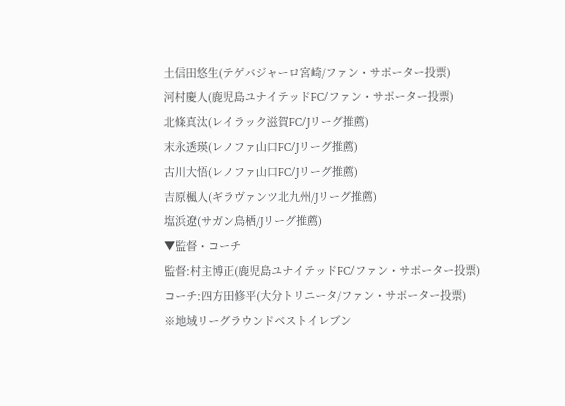土信田悠生(テゲバジャーロ宮崎/ファン・サポーター投票)
河村慶人(鹿児島ユナイテッドFC/ファン・サポーター投票)
北條真汰(レイラック滋賀FC/Jリーグ推薦)
末永透瑛(レノファ山口FC/Jリーグ推薦)
古川大悟(レノファ山口FC/Jリーグ推薦)
吉原楓人(ギラヴァンツ北九州/Jリーグ推薦)
塩浜遼(サガン鳥栖/Jリーグ推薦)
▼監督・コーチ
監督:村主博正(鹿児島ユナイテッドFC/ファン・サポーター投票)
コーチ:四方田修平(大分トリニータ/ファン・サポーター投票)
※地域リーグラウンドベストイレブン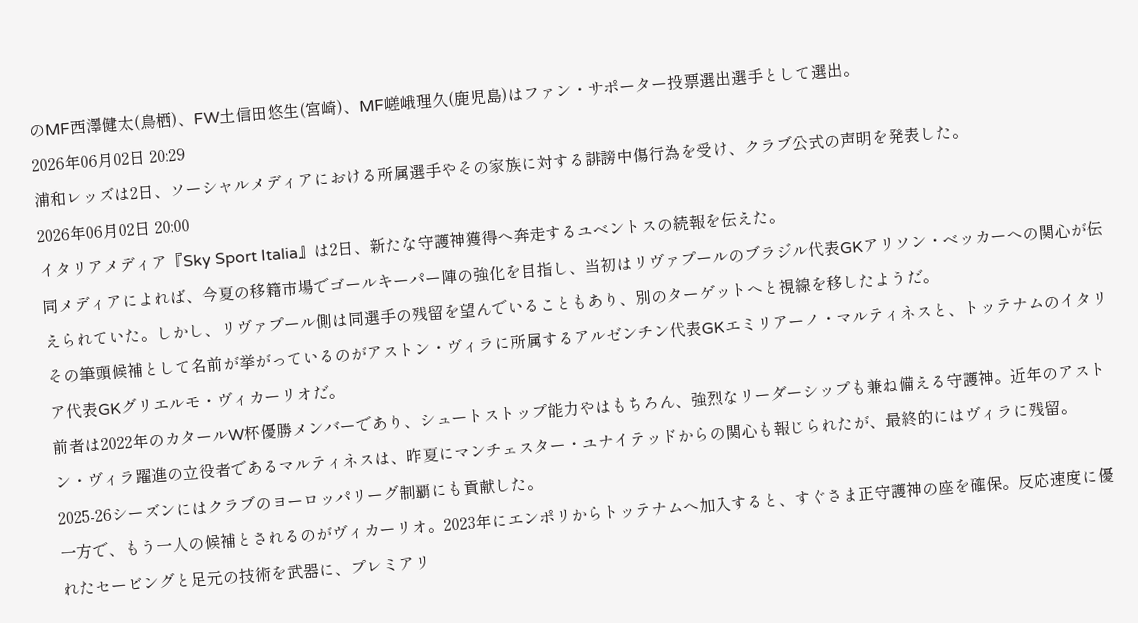のMF西澤健太(鳥栖)、FW土信田悠生(宮崎)、MF嵯峨理久(鹿児島)はファン・サポーター投票選出選手として選出。
2026年06月02日 20:29
浦和レッズは2日、ソーシャルメディアにおける所属選手やその家族に対する誹謗中傷行為を受け、クラブ公式の声明を発表した。
2026年06月02日 20:00
イタリアメディア『Sky Sport Italia』は2日、新たな守護神獲得へ奔走するユベントスの続報を伝えた。
同メディアによれば、今夏の移籍市場でゴールキーパー陣の強化を目指し、当初はリヴァプールのブラジル代表GKアリソン・ベッカーへの関心が伝えられていた。しかし、リヴァプール側は同選手の残留を望んでいることもあり、別のターゲットへと視線を移したようだ。
その筆頭候補として名前が挙がっているのがアストン・ヴィラに所属するアルゼンチン代表GKエミリアーノ・マルティネスと、トッテナムのイタリア代表GKグリエルモ・ヴィカーリオだ。
前者は2022年のカタールW杯優勝メンバーであり、シュートストップ能力やはもちろん、強烈なリーダーシップも兼ね備える守護神。近年のアストン・ヴィラ躍進の立役者であるマルティネスは、昨夏にマンチェスター・ユナイテッドからの関心も報じられたが、最終的にはヴィラに残留。2025-26シーズンにはクラブのヨーロッパリーグ制覇にも貢献した。
一方で、もう一人の候補とされるのがヴィカーリオ。2023年にエンポリからトッテナムへ加入すると、すぐさま正守護神の座を確保。反応速度に優れたセービングと足元の技術を武器に、プレミアリ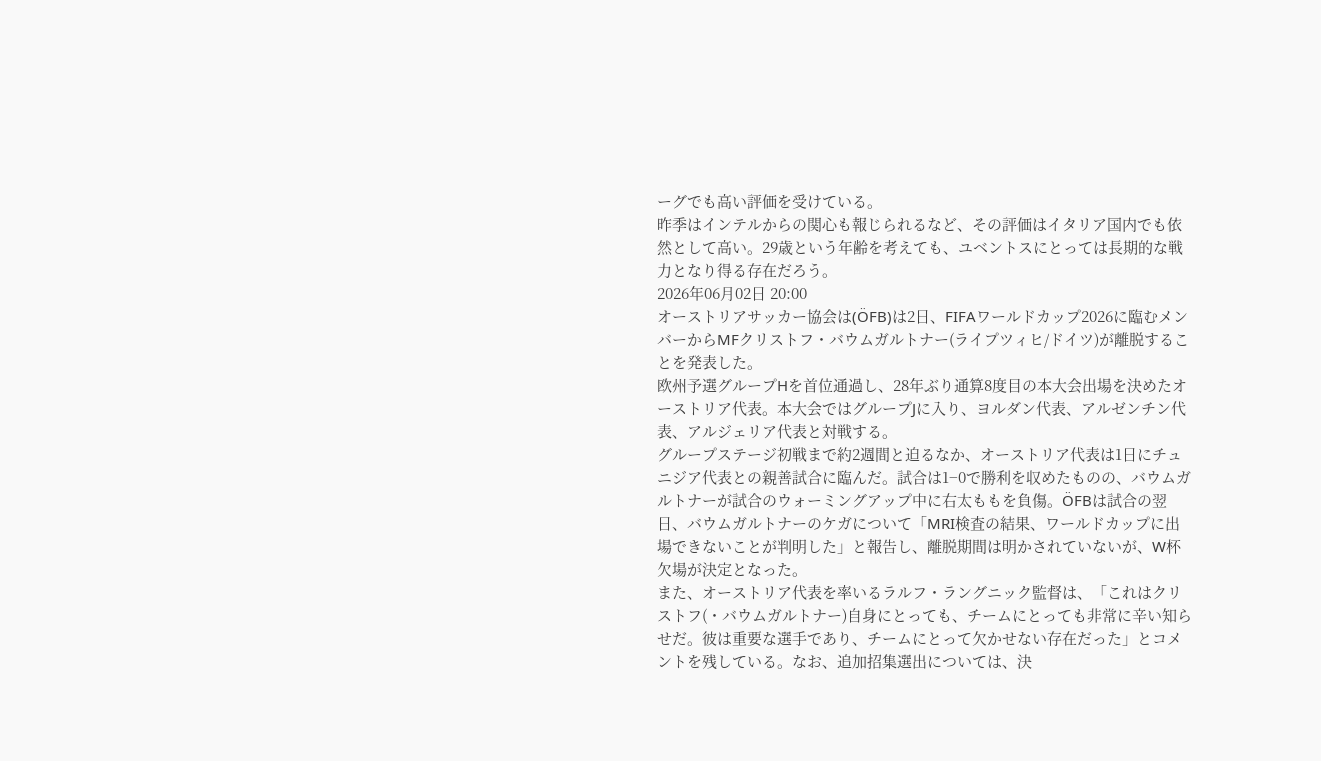ーグでも高い評価を受けている。
昨季はインテルからの関心も報じられるなど、その評価はイタリア国内でも依然として高い。29歳という年齢を考えても、ユベントスにとっては長期的な戦力となり得る存在だろう。
2026年06月02日 20:00
オーストリアサッカー協会は(ÖFB)は2日、FIFAワールドカップ2026に臨むメンバーからMFクリストフ・バウムガルトナー(ライプツィヒ/ドイツ)が離脱することを発表した。
欧州予選グループHを首位通過し、28年ぶり通算8度目の本大会出場を決めたオーストリア代表。本大会ではグループJに入り、ヨルダン代表、アルゼンチン代表、アルジェリア代表と対戦する。
グループステージ初戦まで約2週間と迫るなか、オーストリア代表は1日にチュニジア代表との親善試合に臨んだ。試合は1−0で勝利を収めたものの、バウムガルトナーが試合のウォーミングアップ中に右太ももを負傷。ÖFBは試合の翌日、バウムガルトナーのケガについて「MRI検査の結果、ワールドカップに出場できないことが判明した」と報告し、離脱期間は明かされていないが、W杯欠場が決定となった。
また、オーストリア代表を率いるラルフ・ラングニック監督は、「これはクリストフ(・バウムガルトナー)自身にとっても、チームにとっても非常に辛い知らせだ。彼は重要な選手であり、チームにとって欠かせない存在だった」とコメントを残している。なお、追加招集選出については、決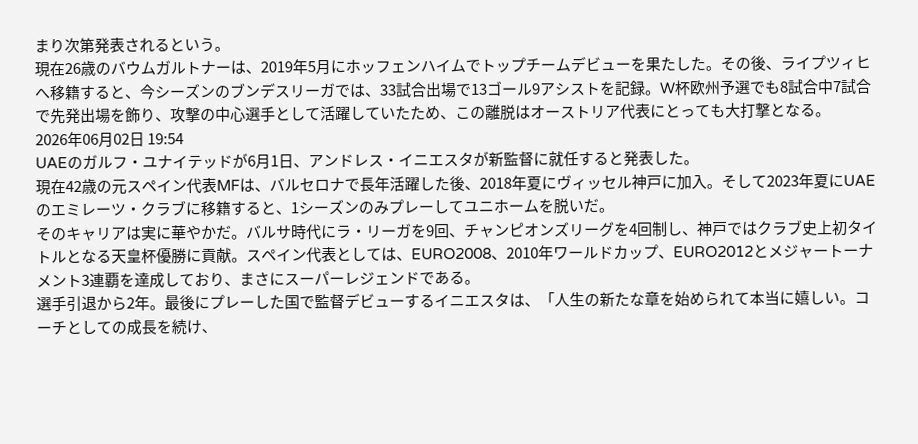まり次第発表されるという。
現在26歳のバウムガルトナーは、2019年5月にホッフェンハイムでトップチームデビューを果たした。その後、ライプツィヒへ移籍すると、今シーズンのブンデスリーガでは、33試合出場で13ゴール9アシストを記録。W杯欧州予選でも8試合中7試合で先発出場を飾り、攻撃の中心選手として活躍していたため、この離脱はオーストリア代表にとっても大打撃となる。
2026年06月02日 19:54
UAEのガルフ・ユナイテッドが6月1日、アンドレス・イニエスタが新監督に就任すると発表した。
現在42歳の元スペイン代表MFは、バルセロナで長年活躍した後、2018年夏にヴィッセル神戸に加入。そして2023年夏にUAEのエミレーツ・クラブに移籍すると、1シーズンのみプレーしてユニホームを脱いだ。
そのキャリアは実に華やかだ。バルサ時代にラ・リーガを9回、チャンピオンズリーグを4回制し、神戸ではクラブ史上初タイトルとなる天皇杯優勝に貢献。スペイン代表としては、EURO2008、2010年ワールドカップ、EURO2012とメジャートーナメント3連覇を達成しており、まさにスーパーレジェンドである。
選手引退から2年。最後にプレーした国で監督デビューするイニエスタは、「人生の新たな章を始められて本当に嬉しい。コーチとしての成長を続け、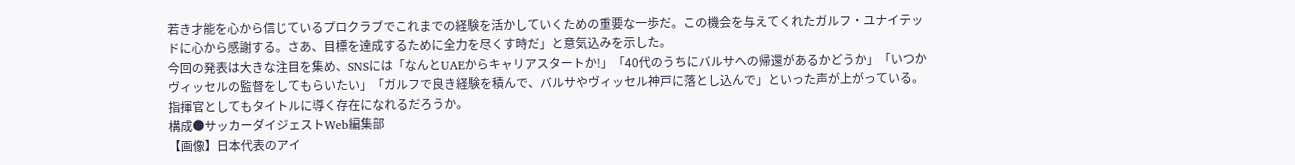若き才能を心から信じているプロクラブでこれまでの経験を活かしていくための重要な一歩だ。この機会を与えてくれたガルフ・ユナイテッドに心から感謝する。さあ、目標を達成するために全力を尽くす時だ」と意気込みを示した。
今回の発表は大きな注目を集め、SNSには「なんとUAEからキャリアスタートか!」「40代のうちにバルサへの帰還があるかどうか」「いつかヴィッセルの監督をしてもらいたい」「ガルフで良き経験を積んで、バルサやヴィッセル神戸に落とし込んで」といった声が上がっている。
指揮官としてもタイトルに導く存在になれるだろうか。
構成●サッカーダイジェストWeb編集部
【画像】日本代表のアイ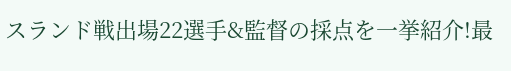スランド戦出場22選手&監督の採点を一挙紹介!最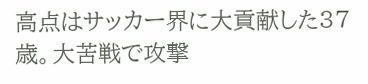高点はサッカー界に大貢献した37歳。大苦戦で攻撃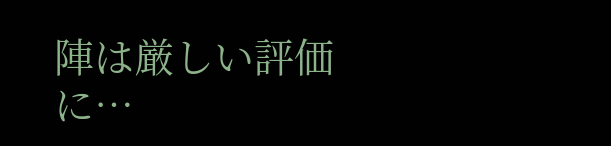陣は厳しい評価に…